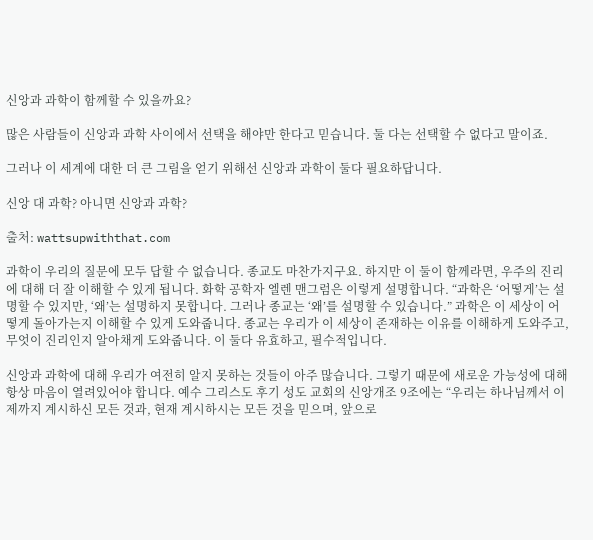신앙과 과학이 함께할 수 있을까요?

많은 사람들이 신앙과 과학 사이에서 선택을 해야만 한다고 믿습니다. 둘 다는 선택할 수 없다고 말이죠.

그러나 이 세계에 대한 더 큰 그림을 얻기 위해선 신앙과 과학이 둘다 필요하답니다.

신앙 대 과학? 아니면 신앙과 과학?

출처: wattsupwiththat.com

과학이 우리의 질문에 모두 답할 수 없습니다. 종교도 마찬가지구요. 하지만 이 둘이 함께라면, 우주의 진리에 대해 더 잘 이해할 수 있게 됩니다. 화학 공학자 엘렌 맨그럼은 이렇게 설명합니다. “과학은 ‘어떻게’는 설명할 수 있지만, ‘왜’는 설명하지 못합니다. 그러나 종교는 ‘왜’를 설명할 수 있습니다.” 과학은 이 세상이 어떻게 돌아가는지 이해할 수 있게 도와줍니다. 종교는 우리가 이 세상이 존재하는 이유를 이해하게 도와주고, 무엇이 진리인지 알아채게 도와줍니다. 이 둘다 유효하고, 필수적입니다.

신앙과 과학에 대해 우리가 여전히 알지 못하는 것들이 아주 많습니다. 그렇기 때문에 새로운 가능성에 대해 항상 마음이 열려있어야 합니다. 예수 그리스도 후기 성도 교회의 신앙개조 9조에는 “우리는 하나님께서 이제까지 계시하신 모든 것과, 현재 계시하시는 모든 것을 믿으며, 앞으로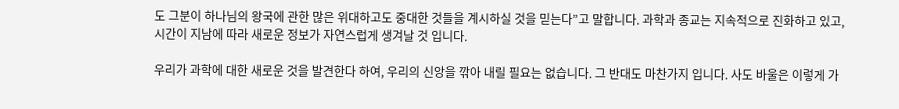도 그분이 하나님의 왕국에 관한 많은 위대하고도 중대한 것들을 계시하실 것을 믿는다”고 말합니다. 과학과 종교는 지속적으로 진화하고 있고, 시간이 지남에 따라 새로운 정보가 자연스럽게 생겨날 것 입니다.

우리가 과학에 대한 새로운 것을 발견한다 하여, 우리의 신앙을 깎아 내릴 필요는 없습니다. 그 반대도 마찬가지 입니다. 사도 바울은 이렇게 가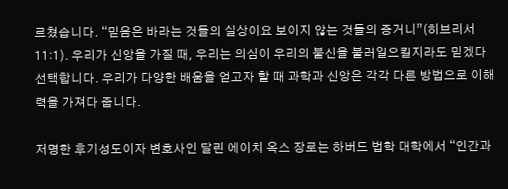르쳤습니다. “믿음은 바라는 것들의 실상이요 보이지 않는 것들의 증거니”(히브리서 11:1). 우리가 신앙을 가질 때, 우리는 의심이 우리의 불신을 불러일으킬지라도 믿겠다 선택합니다. 우리가 다양한 배움을 얻고자 할 때 과학과 신앙은 각각 다른 방법으로 이해력을 가져다 줍니다.

저명한 후기성도이자 변호사인 달린 에이치 옥스 장로는 하버드 법학 대학에서 “인간과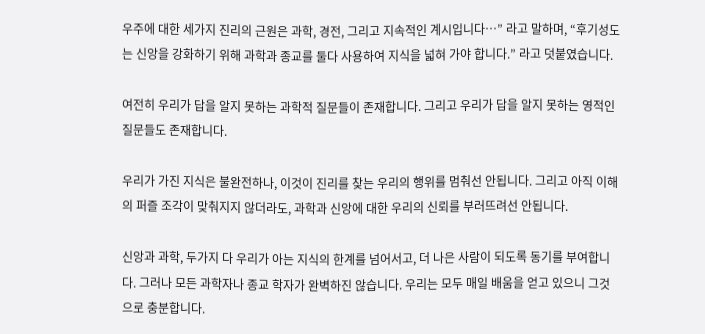우주에 대한 세가지 진리의 근원은 과학, 경전, 그리고 지속적인 계시입니다…” 라고 말하며, “후기성도는 신앙을 강화하기 위해 과학과 종교를 둘다 사용하여 지식을 넓혀 가야 합니다.” 라고 덧붙였습니다.

여전히 우리가 답을 알지 못하는 과학적 질문들이 존재합니다. 그리고 우리가 답을 알지 못하는 영적인 질문들도 존재합니다.

우리가 가진 지식은 불완전하나, 이것이 진리를 찾는 우리의 행위를 멈춰선 안됩니다. 그리고 아직 이해의 퍼즐 조각이 맞춰지지 않더라도, 과학과 신앙에 대한 우리의 신뢰를 부러뜨려선 안됩니다.

신앙과 과학, 두가지 다 우리가 아는 지식의 한계를 넘어서고, 더 나은 사람이 되도록 동기를 부여합니다. 그러나 모든 과학자나 종교 학자가 완벽하진 않습니다. 우리는 모두 매일 배움을 얻고 있으니 그것으로 충분합니다.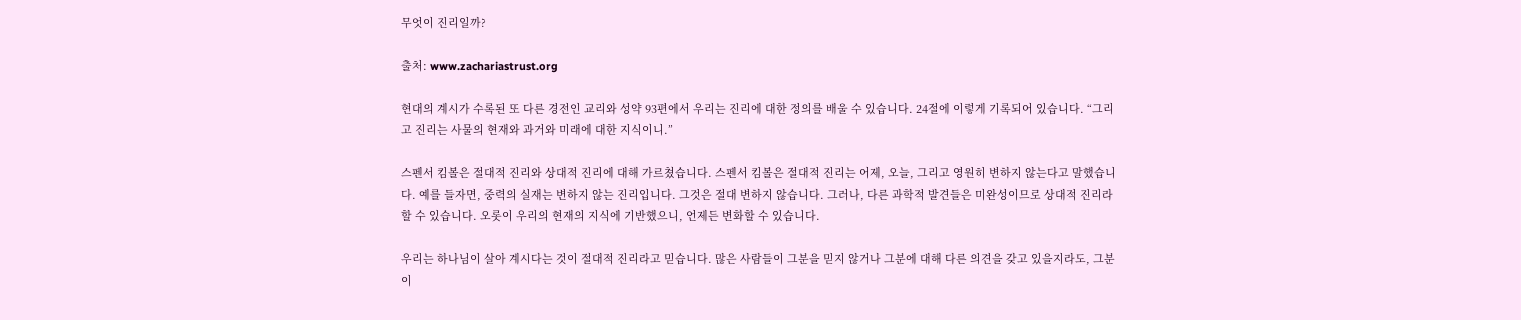무엇이 진리일까?

출처: www.zachariastrust.org

현대의 계시가 수록된 또 다른 경전인 교리와 성약 93편에서 우리는 진리에 대한 정의를 배울 수 있습니다. 24절에 이렇게 기록되어 있습니다. “그리고 진리는 사물의 현재와 과거와 미래에 대한 지식이니.”

스펜서 킴볼은 절대적 진리와 상대적 진리에 대해 가르쳤습니다. 스펜서 킴볼은 절대적 진리는 어제, 오늘, 그리고 영원히 변하지 않는다고 말했습니다. 예를 들자면, 중력의 실재는 변하지 않는 진리입니다. 그것은 절대 변하지 않습니다. 그러나, 다른 과학적 발견들은 미완성이므로 상대적 진리라 할 수 있습니다. 오롯이 우리의 현재의 지식에 기반했으니, 언제든 변화할 수 있습니다.

우리는 하나님이 살아 계시다는 것이 절대적 진리라고 믿습니다. 많은 사람들이 그분을 믿지 않거나 그분에 대해 다른 의견을 갖고 있을지라도, 그분이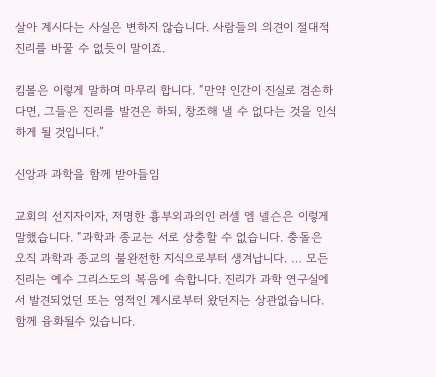살아 계시다는 사실은 변하지 않습니다. 사람들의 의견이 절대적 진리를 바꿀 수 없듯이 말이죠.

킴볼은 이렇게 말하며 마무리 합니다. “만약 인간이 진실로 겸손하다면, 그들은 진리를 발견은 하되, 창조해 낼 수 없다는 것을 인식하게 될 것입니다.”

신앙과 과학을 함께 받아들임

교회의 선지자이자, 저명한 흉부외과의인 러셀 엠 넬슨은 이렇게 말했습니다. “과학과 종교는 서로 상충할 수 없습니다. 충돌은 오직 과학과 종교의 불완전한 지식으로부터 생겨납니다. … 모든 진리는 예수 그리스도의 복음에 속합니다. 진리가 과학 연구실에서 발견되었던 또는 영적인 계시로부터 왔던지는 상관없습니다. 함께 융화될수 있습니다.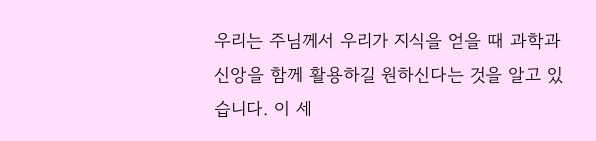우리는 주님께서 우리가 지식을 얻을 때 과학과 신앙을 함께 활용하길 원하신다는 것을 알고 있습니다. 이 세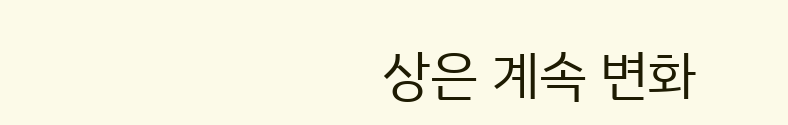상은 계속 변화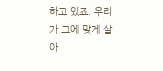하고 있죠. 우리가 그에 맞게 살아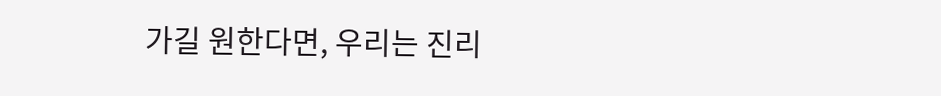가길 원한다면, 우리는 진리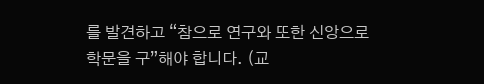를 발견하고 “참으로 연구와 또한 신앙으로 학문을 구”해야 합니다. (교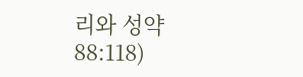리와 성약 88:118)